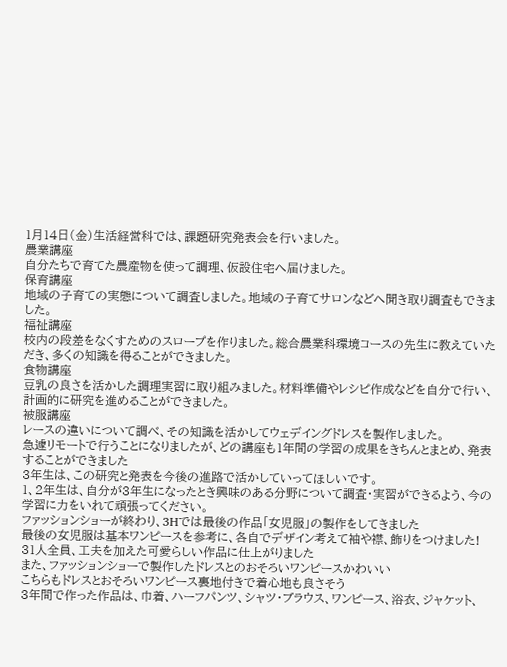1月14日(金)生活経営科では、課題研究発表会を行いました。
農業講座
自分たちで育てた農産物を使って調理、仮設住宅へ届けました。
保育講座
地域の子育ての実態について調査しました。地域の子育てサロンなどへ聞き取り調査もできました。
福祉講座
校内の段差をなくすためのスロープを作りました。総合農業科環境コースの先生に教えていただき、多くの知識を得ることができました。
食物講座
豆乳の良さを活かした調理実習に取り組みました。材料準備やレシピ作成などを自分で行い、計画的に研究を進めることができました。
被服講座
レースの違いについて調べ、その知識を活かしてウェデイングドレスを製作しました。
急遽リモートで行うことになりましたが、どの講座も1年間の学習の成果をきちんとまとめ、発表することができました
3年生は、この研究と発表を今後の進路で活かしていってほしいです。
1、2年生は、自分が3年生になったとき興味のある分野について調査・実習ができるよう、今の学習に力をいれて頑張ってください。
ファッションショーが終わり、3Hでは最後の作品「女児服」の製作をしてきました
最後の女児服は基本ワンピースを参考に、各自でデザイン考えて袖や襟、飾りをつけました!
31人全員、工夫を加えた可愛らしい作品に仕上がりました
また、ファッションショーで製作したドレスとのおそろいワンピースかわいい
こちらもドレスとおそろいワンピース裏地付きで着心地も良さそう
3年間で作った作品は、巾着、ハーフパンツ、シャツ・ブラウス、ワンピース、浴衣、ジャケット、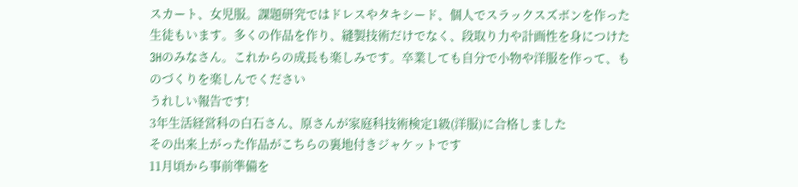スカート、女児服。課題研究ではドレスやタキシード、個人でスラックスズボンを作った生徒もいます。多くの作品を作り、縫製技術だけでなく、段取り力や計画性を身につけた3Hのみなさん。これからの成長も楽しみです。卒業しても自分で小物や洋服を作って、ものづくりを楽しんでください
うれしい報告です!
3年生活経営科の白石さん、原さんが家庭科技術検定1級(洋服)に合格しました
その出来上がった作品がこちらの裏地付きジャケットです
11月頃から事前準備を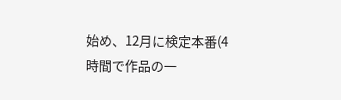始め、12月に検定本番(4時間で作品の一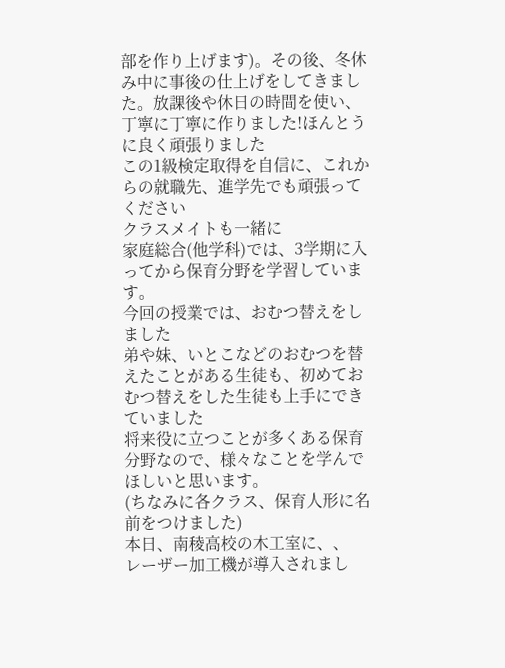部を作り上げます)。その後、冬休み中に事後の仕上げをしてきました。放課後や休日の時間を使い、丁寧に丁寧に作りました!ほんとうに良く頑張りました
この1級検定取得を自信に、これからの就職先、進学先でも頑張ってください
クラスメイトも一緒に
家庭総合(他学科)では、3学期に入ってから保育分野を学習しています。
今回の授業では、おむつ替えをしました
弟や妹、いとこなどのおむつを替えたことがある生徒も、初めておむつ替えをした生徒も上手にできていました
将来役に立つことが多くある保育分野なので、様々なことを学んでほしいと思います。
(ちなみに各クラス、保育人形に名前をつけました)
本日、南稜高校の木工室に、、
レーザー加工機が導入されまし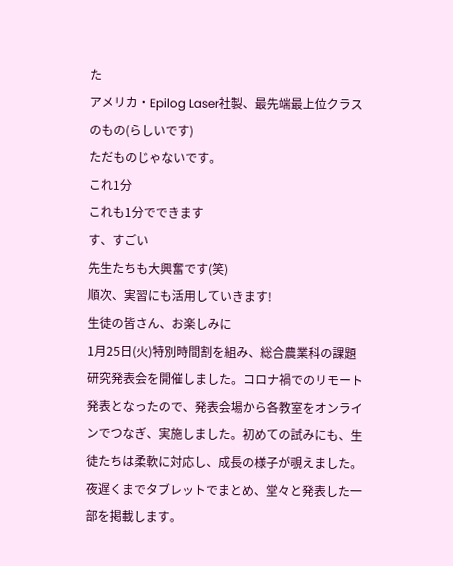た
アメリカ・Epilog Laser社製、最先端最上位クラスのもの(らしいです)
ただものじゃないです。
これ1分
これも1分でできます
す、すごい
先生たちも大興奮です(笑)
順次、実習にも活用していきます!
生徒の皆さん、お楽しみに
1月25日(火)特別時間割を組み、総合農業科の課題研究発表会を開催しました。コロナ禍でのリモート発表となったので、発表会場から各教室をオンラインでつなぎ、実施しました。初めての試みにも、生徒たちは柔軟に対応し、成長の様子が覗えました。夜遅くまでタブレットでまとめ、堂々と発表した一部を掲載します。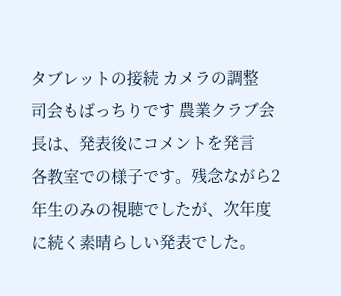タブレットの接続 カメラの調整
司会もばっちりです 農業クラブ会長は、発表後にコメントを発言
各教室での様子です。残念ながら2年生のみの視聴でしたが、次年度に続く素晴らしい発表でした。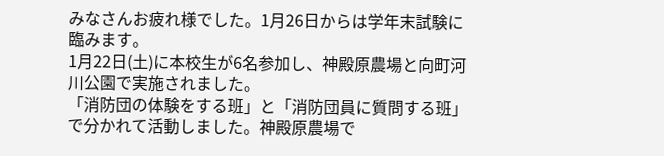みなさんお疲れ様でした。1月26日からは学年末試験に臨みます。
1月22日(土)に本校生が6名参加し、神殿原農場と向町河川公園で実施されました。
「消防団の体験をする班」と「消防団員に質問する班」で分かれて活動しました。神殿原農場で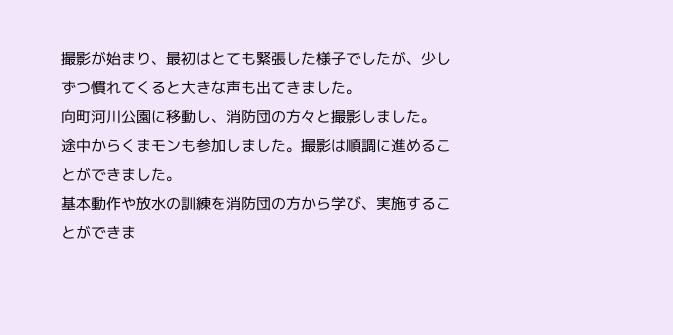撮影が始まり、最初はとても緊張した様子でしたが、少しずつ慣れてくると大きな声も出てきました。
向町河川公園に移動し、消防団の方々と撮影しました。
途中からくまモンも参加しました。撮影は順調に進めることができました。
基本動作や放水の訓練を消防団の方から学び、実施することができま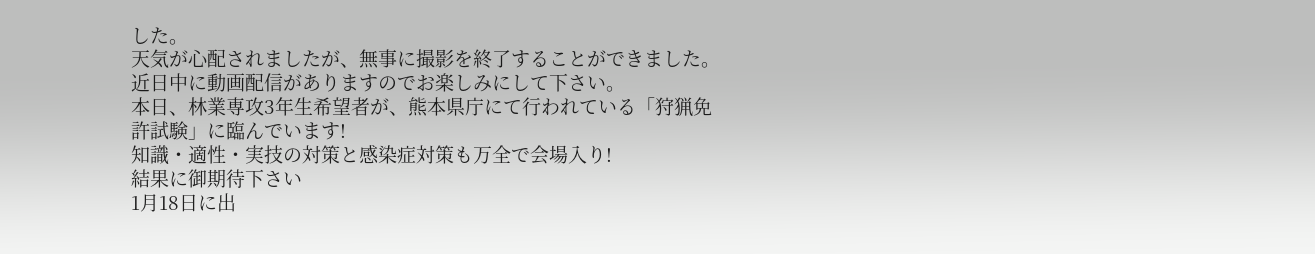した。
天気が心配されましたが、無事に撮影を終了することができました。近日中に動画配信がありますのでお楽しみにして下さい。
本日、林業専攻3年生希望者が、熊本県庁にて行われている「狩猟免許試験」に臨んでいます!
知識・適性・実技の対策と感染症対策も万全で会場入り!
結果に御期待下さい
1月18日に出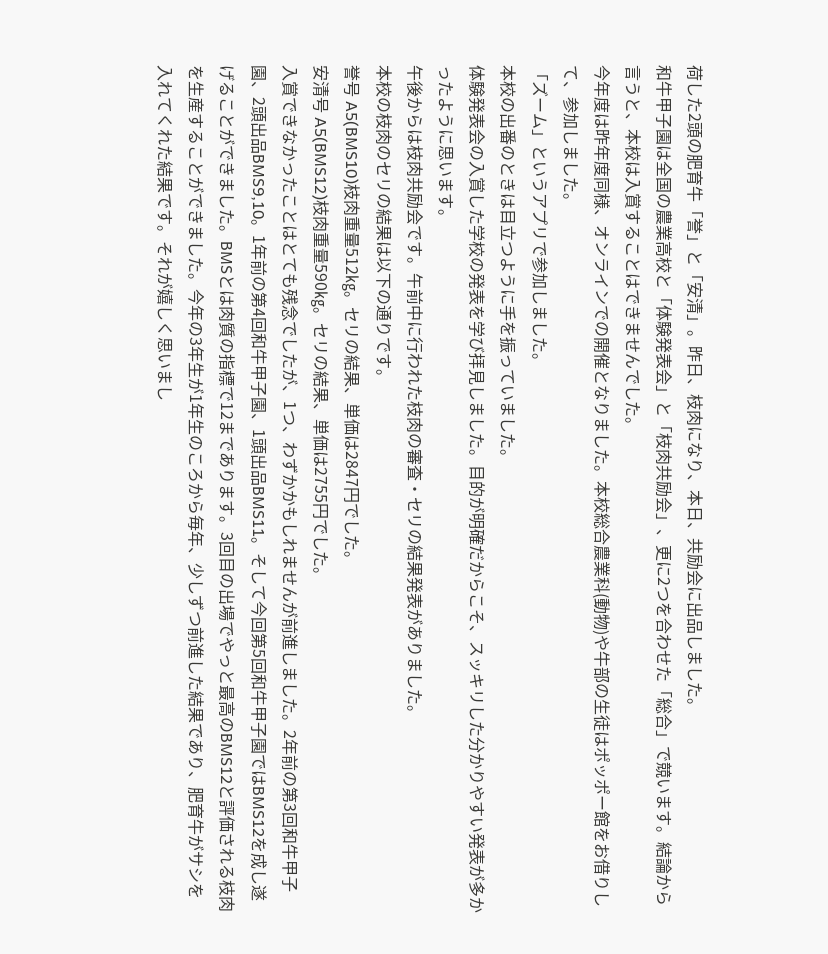荷した2頭の肥育牛「誉」と「安清」。昨日、枝肉になり、本日、共励会に出品しました。
和牛甲子園は全国の農業高校と「体験発表会」と「枝肉共励会」、更に2つを合わせた「総合」で競います。結論から言うと、本校は入賞することはできませんでした。
今年度は昨年度同様、オンラインでの開催となりました。本校総合農業科(動物)や牛部の生徒はポッポー館をお借りして、参加しました。
「ズーム」というアプリで参加しました。
本校の出番のときは目立つように手を振っていました。
体験発表会の入賞した学校の発表を学び拝見しました。目的が明確だからこそ、スッキリした分かりやすい発表が多かったように思います。
午後からは枝肉共励会です。午前中に行われた枝肉の審査・セリの結果発表がありました。
本校の枝肉のセリの結果は以下の通りです。
誉号 A5(BMS10)枝肉重量512㎏。セリの結果、単価は2847円でした。
安清号 A5(BMS12)枝肉重量590㎏。セリの結果、単価は2755円でした。
入賞できなかったことはとても残念でしたが、1つ、わずかかもしれませんが前進しました。2年前の第3回和牛甲子園、2頭出品BMS9,10。1年前の第4回和牛甲子園、1頭出品BMS11。そして今回第5回和牛甲子園ではBMS12を成し遂げることができました。BMSとは肉質の指標で12まであります。3回目の出場でやっと最高のBMS12と評価される枝肉を生産することができました。今年の3年生が1年生のころから毎年、少しずつ前進した結果であり、肥育牛がサシを入れてくれた結果です。それが嬉しく思いまし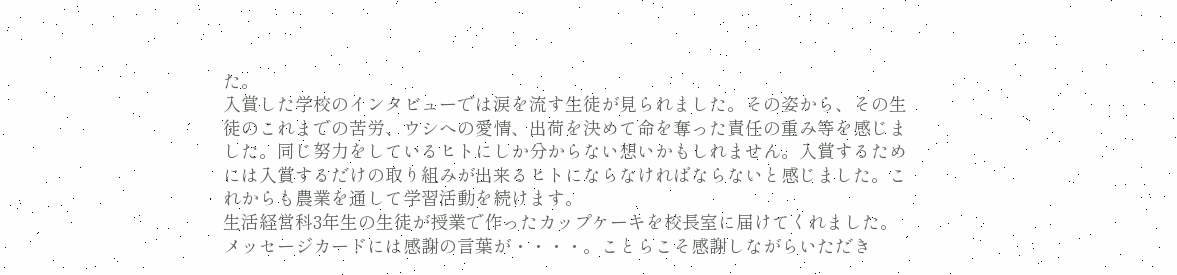た。
入賞した学校のインタビューでは涙を流す生徒が見られました。その姿から、その生徒のこれまでの苦労、ウシへの愛情、出荷を決めて命を奪った責任の重み等を感じました。同じ努力をしているヒトにしか分からない想いかもしれません。入賞するためには入賞するだけの取り組みが出来るヒトにならなければならないと感じました。これからも農業を通して学習活動を続けます。
生活経営科3年生の生徒が授業で作ったカップケーキを校長室に届けてくれました。メッセージカードには感謝の言葉が・・・・。ことらこそ感謝しながらいただき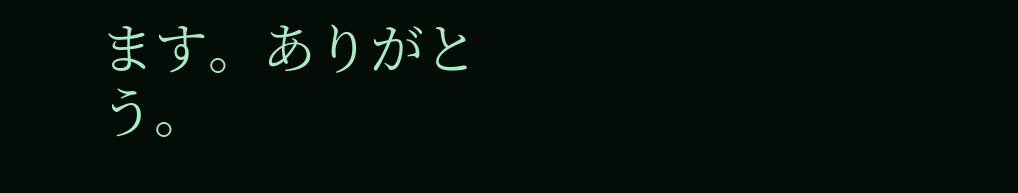ます。ありがとう。